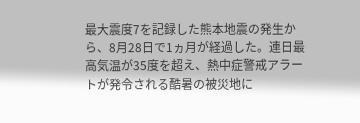最大震度7を記録した熊本地震の発生から、8月28日で1ヵ月が経過した。連日最高気温が35度を超え、熱中症警戒アラートが発令される酷暑の被災地に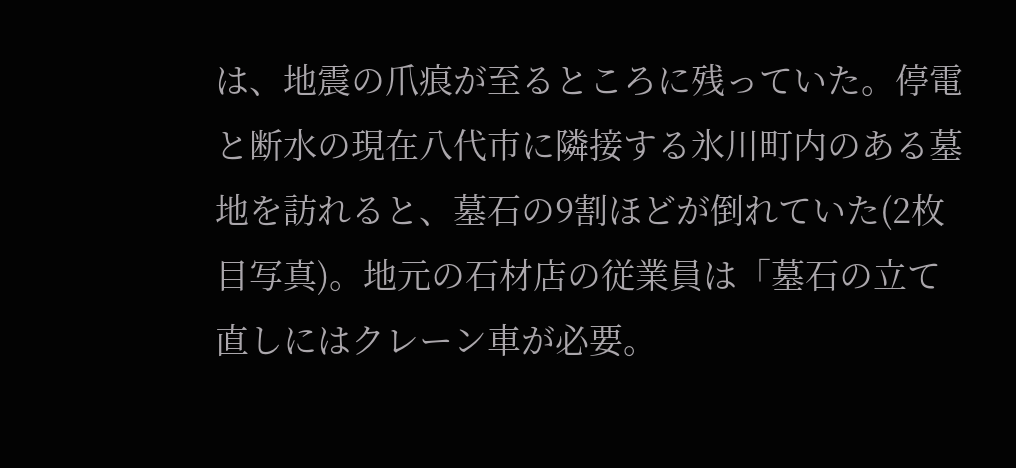は、地震の爪痕が至るところに残っていた。停電と断水の現在八代市に隣接する氷川町内のある墓地を訪れると、墓石の9割ほどが倒れていた(2枚目写真)。地元の石材店の従業員は「墓石の立て直しにはクレーン車が必要。